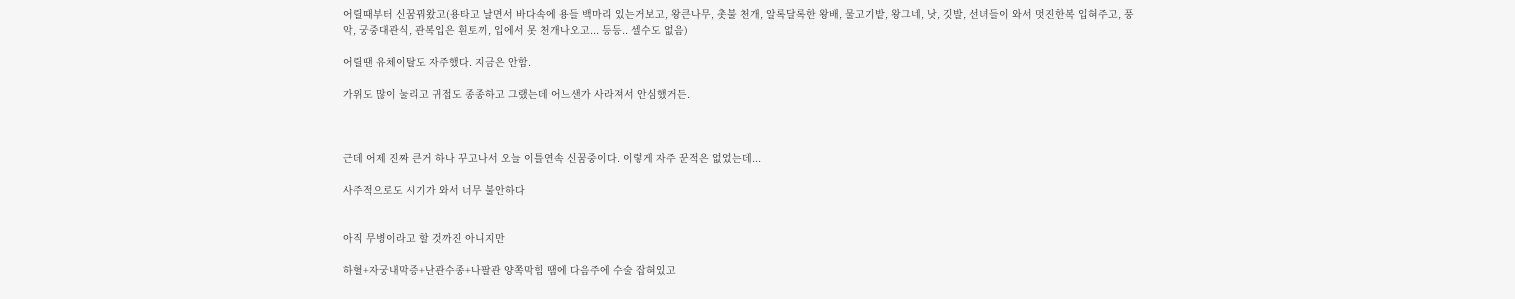어릴때부터 신꿈꿔왔고(용타고 날면서 바다속에 용들 백마리 있는거보고, 왕큰나무, 촛불 천개, 알록달록한 왕배, 물고기밭, 왕그네, 낫, 깃발, 선녀들이 와서 멋진한복 입혀주고, 풍악, 궁중대관식, 관복입은 흰토끼, 입에서 못 천개나오고... 등등.. 셀수도 없음)

어릴땐 유체이탈도 자주했다. 지금은 안함.

가위도 많이 눌리고 귀접도 종종하고 그랬는데 어느샌가 사라져서 안심했거든.



근데 어제 진짜 큰거 하나 꾸고나서 오늘 이틀연속 신꿈중이다. 이렇게 자주 꾼적은 없었는데...

사주적으로도 시기가 와서 너무 불안하다


아직 무병이라고 할 것까진 아니지만

하혈+자궁내막증+난관수종+나팔관 양쪽막힘 땜에 다음주에 수술 잡혀있고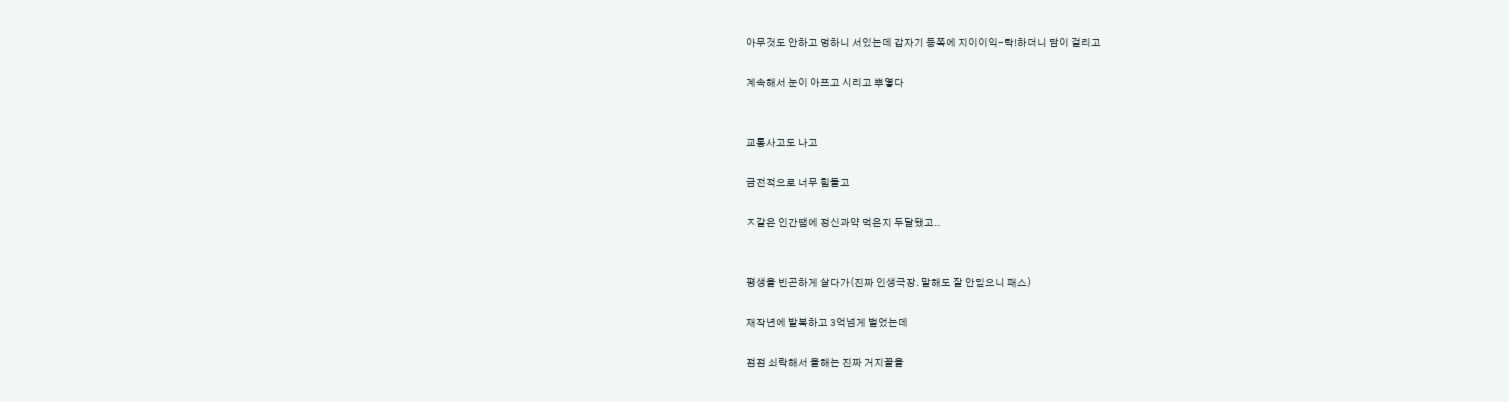아무것도 안하고 멍하니 서있는데 갑자기 등쪽에 지이이익-탁!하더니 담이 걸리고

계속해서 눈이 아프고 시리고 뿌옇다


교통사고도 나고

금전적으로 너무 힘들고

ㅈ같은 인간땜에 정신과약 먹은지 두달됐고..


평생을 빈곤하게 살다가(진짜 인생극장. 말해도 잘 안믿으니 패스)

재작년에 발복하고 3억넘게 벌었는데

점점 쇠락해서 올해는 진짜 거지꼴을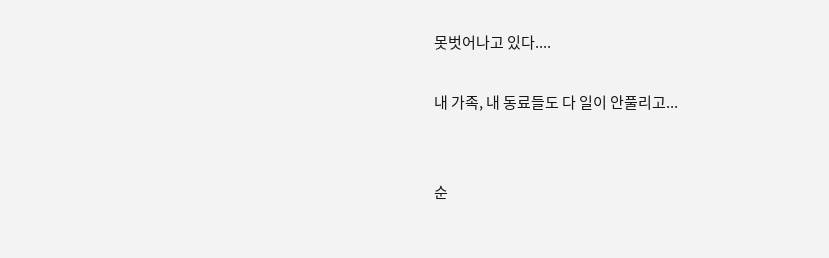못벗어나고 있다....

내 가족, 내 동료들도 다 일이 안풀리고...


순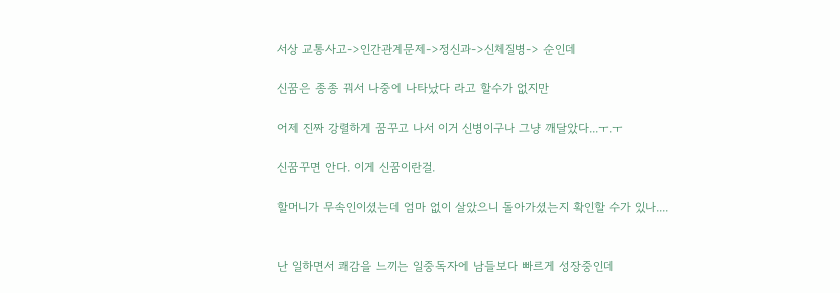서상 교통사고->인간관계문제->정신과->신체질병-> 순인데

신꿈은 종종 꿔서 나중에 나타났다 라고 할수가 없지만

어제 진짜 강렬하게 꿈꾸고 나서 이거 신병이구나 그냥 깨달았다...ㅜ.ㅜ

신꿈꾸면 안다. 이게 신꿈이란걸.

할머니가 무속인이셨는데 엄마 없이 살았으니 돌아가셨는지 확인할 수가 있나....


난 일하면서 쾌감을 느끼는 일중독자에 남들보다 빠르게 성장중인데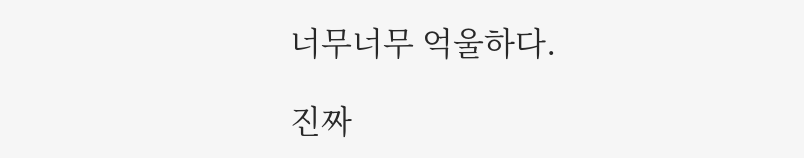너무너무 억울하다.

진짜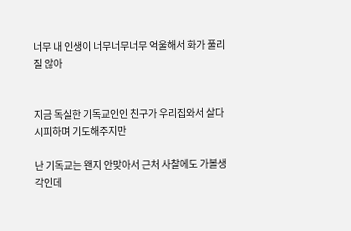너무 내 인생이 너무너무너무 억울해서 화가 풀리질 않아


지금 독실한 기독교인인 친구가 우리집와서 살다시피하며 기도해주지만

난 기독교는 왠지 안맞아서 근처 사찰에도 가볼생각인데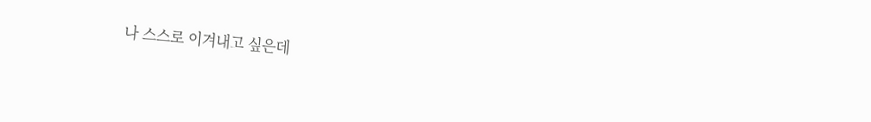나 스스로 이겨내고 싶은데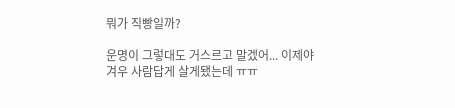뭐가 직빵일까?

운명이 그렇대도 거스르고 말겠어... 이제야 겨우 사람답게 살게됐는데 ㅠㅠ